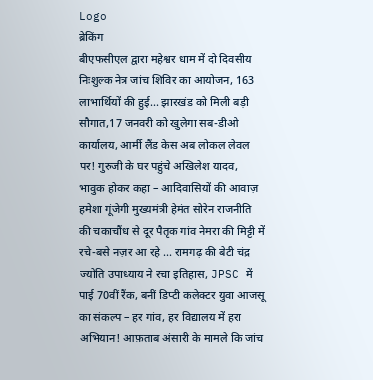Logo
ब्रेकिंग
बीएफसीएल द्वारा महेश्वर धाम में दो दिवसीय निःशुल्क नेत्र जांच शिविर का आयोजन, 163 लाभार्थियों की हुई... झारखंड को मिली बड़ी सौगात,17 जनवरी को खुलेगा सब-डीओ कार्यालय, आर्मी लैंड केस अब लोकल लेवल पर! गुरुजी के घर पहुंचे अखिलेश यादव, भावुक होकर कहा – आदिवासियों की आवाज़ हमेशा गूंजेगी मुख्यमंत्री हेमंत सोरेन राजनीति की चकाचौंध से दूर पैतृक गांव नेमरा की मिट्टी में रचे-बसे नज़र आ रहे ... रामगढ़ की बेटी चंद्र ज्योति उपाध्याय ने रचा इतिहास, JPSC में पाई 70वीं रैंक, बनीं डिप्टी कलेक्टर युवा आजसू का संकल्प – हर गांव, हर विद्यालय में हरा अभियान! आफ़ताब अंसारी के मामले कि जांच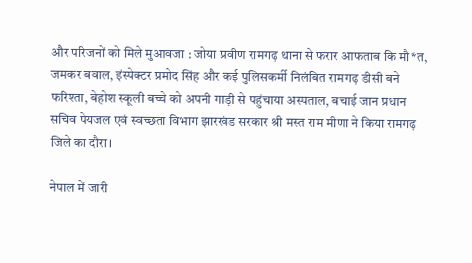और परिजनों को मिले मुआवजा : जोया प्रवीण रामगढ़ थाना से फरार आफताब कि मौ*त, जमकर बवाल, इंस्पेक्टर प्रमोद सिंह और कई पुलिसकर्मी निलंबित रामगढ़ डीसी बने फरिश्ता, बेहोश स्कूली बच्चे को अपनी गाड़ी से पहुंचाया अस्पताल, बचाई जान प्रधान सचिव पेयजल एवं स्वच्छता विभाग झारखंड सरकार श्री मस्त राम मीणा ने किया रामगढ़ जिले का दौरा।

नेपाल में जारी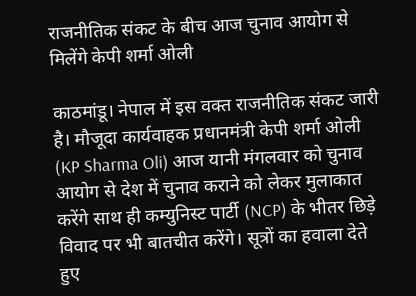राजनीतिक संकट के बीच आज चुनाव आयोग से मिलेंगे केपी शर्मा ओली

काठमांडू। नेपाल में इस वक्त राजनीतिक संकट जारी है। मौजूदा कार्यवाहक प्रधानमंत्री केपी शर्मा ओली (KP Sharma Oli) आज यानी मंगलवार को चुनाव आयोग से देश में चुनाव कराने को लेकर मुलाकात करेंगे साथ ही कम्युनिस्ट पार्टी (NCP) के भीतर छिड़े विवाद पर भी बातचीत करेंगे। सूत्रों का हवाला देते हुए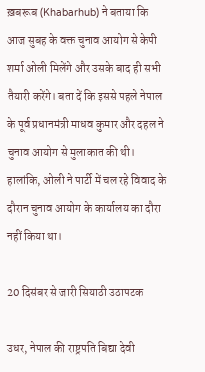ख़बरूब (Khabarhub) ने बताया कि आज सुबह के वक्त चुनाव आयोग से केपी शर्मा ओली मिलेंगे और उसके बाद ही सभी तैयारी करेंगे। बता दें कि इससे पहले नेपाल के पूर्व प्रधानमंत्री माधव कुमार और दहल ने चुनाव आयोग से मुलाकात की थी। हालांकि, ओली ने पार्टी में चल रहे विवाद के दौरान चुनाव आयोग के कार्यालय का दौरा नहीं किया था।

20 दिसंबर से जारी सियाठी उठापटक

उधर, नेपाल की राष्ट्रपति बिद्या देवी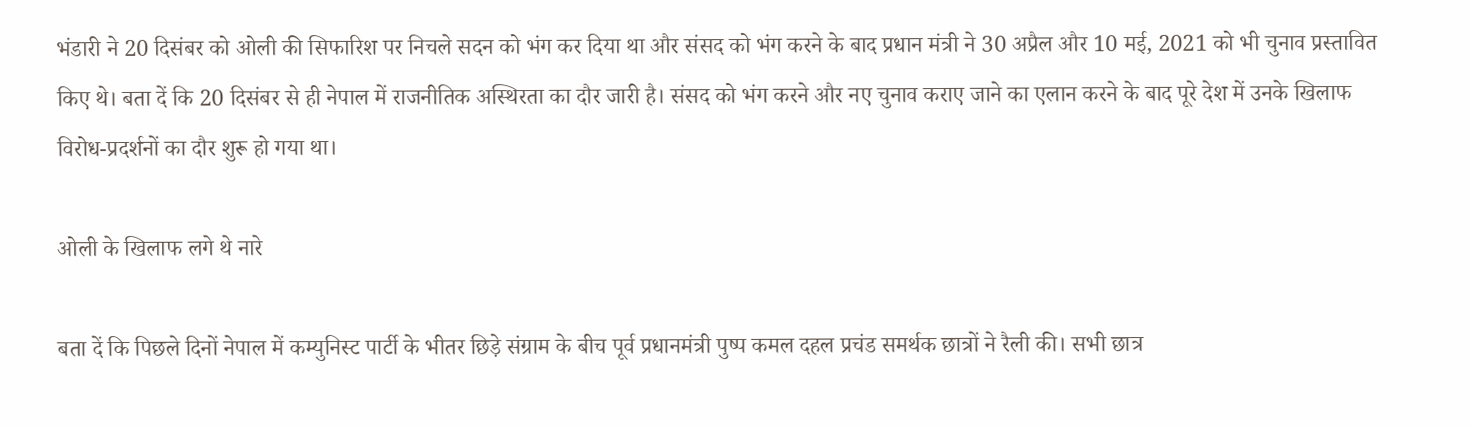भंडारी ने 20 दिसंबर को ओली की सिफारिश पर निचले सदन को भंग कर दिया था और संसद को भंग करने के बाद प्रधान मंत्री ने 30 अप्रैल और 10 मई, 2021 को भी चुनाव प्रस्तावित किए थे। बता दें कि 20 दिसंबर से ही नेपाल में राजनीतिक अस्थिरता का दौर जारी है। संसद को भंग करने और नए चुनाव कराए जाने का एलान करने के बाद पूरे देश में उनके खिलाफ विरोध-प्रदर्शनों का दौर शुरू हो गया था।

ओली के खिलाफ लगे थे नारे

बता दें कि पिछले दिनों नेपाल में कम्युनिस्ट पार्टी के भीतर छिड़े संग्राम के बीच पूर्व प्रधानमंत्री पुष्प कमल दहल प्रचंड समर्थक छात्रों ने रैली की। सभी छात्र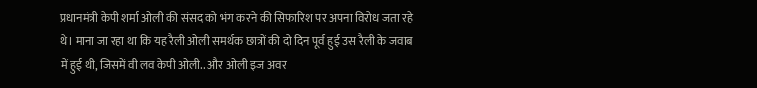प्रधानमंत्री केपी शर्मा ओली की संसद को भंग करने की सिफारिश पर अपना विरोध जता रहे थे। माना जा रहा था कि यह रैली ओली समर्थक छात्रों की दो दिन पूर्व हुई उस रैली के जवाब में हुई थी, जिसमें वी लव केपी ओली.. और ओली इज अवर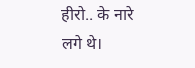हीरो.. के नारे लगे थे।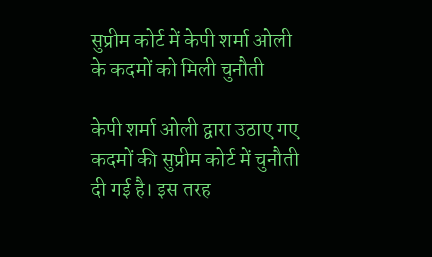सुप्रीम कोर्ट में केपी शर्मा ओली के कदमों को मिली चुनौती

केपी शर्मा ओली द्वारा उठाए गए कदमों की सुप्रीम कोर्ट में चुनौती दी गई है। इस तरह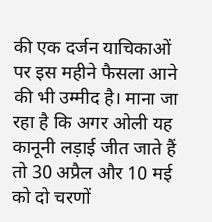की एक दर्जन याचिकाओं पर इस महीने फैसला आने की भी उम्मीद है। माना जा रहा है कि अगर ओली यह कानूनी लड़ाई जीत जाते हैं तो 30 अप्रैल और 10 मई को दो चरणों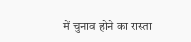में चुनाव होने का रास्ता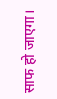साफ हो जाएगा।